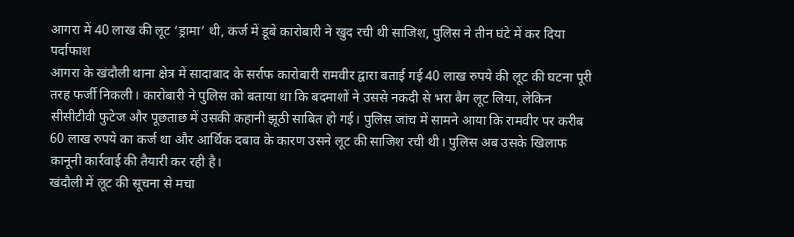आगरा में 40 लाख की लूट ‘ड्रामा’ थी, कर्ज में डूबे कारोबारी ने खुद रची थी साजिश, पुलिस ने तीन घंटे में कर दिया पर्दाफाश
आगरा के खंदौली थाना क्षेत्र में सादाबाद के सर्राफ कारोबारी रामवीर द्वारा बताई गई 40 लाख रुपये की लूट की घटना पूरी तरह फर्जी निकली। कारोबारी ने पुलिस को बताया था कि बदमाशों ने उससे नकदी से भरा बैग लूट लिया, लेकिन सीसीटीवी फुटेज और पूछताछ में उसकी कहानी झूठी साबित हो गई। पुलिस जांच में सामने आया कि रामवीर पर करीब 60 लाख रुपये का कर्ज था और आर्थिक दबाव के कारण उसने लूट की साजिश रची थी। पुलिस अब उसके खिलाफ कानूनी कार्रवाई की तैयारी कर रही है।
खंदौली में लूट की सूचना से मचा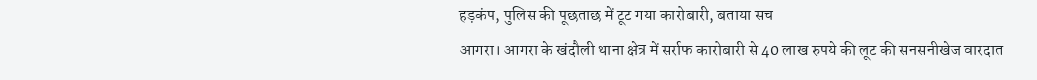हड़कंप, पुलिस की पूछताछ में टूट गया कारोबारी, बताया सच
आगरा। आगरा के खंदौली थाना क्षेत्र में सर्राफ कारोबारी से 40 लाख रुपये की लूट की सनसनीखेज वारदात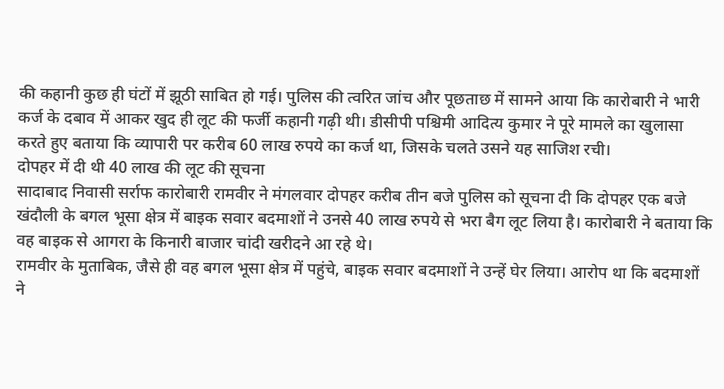की कहानी कुछ ही घंटों में झूठी साबित हो गई। पुलिस की त्वरित जांच और पूछताछ में सामने आया कि कारोबारी ने भारी कर्ज के दबाव में आकर खुद ही लूट की फर्जी कहानी गढ़ी थी। डीसीपी पश्चिमी आदित्य कुमार ने पूरे मामले का खुलासा करते हुए बताया कि व्यापारी पर करीब 60 लाख रुपये का कर्ज था, जिसके चलते उसने यह साजिश रची।
दोपहर में दी थी 40 लाख की लूट की सूचना
सादाबाद निवासी सर्राफ कारोबारी रामवीर ने मंगलवार दोपहर करीब तीन बजे पुलिस को सूचना दी कि दोपहर एक बजे खंदौली के बगल भूसा क्षेत्र में बाइक सवार बदमाशों ने उनसे 40 लाख रुपये से भरा बैग लूट लिया है। कारोबारी ने बताया कि वह बाइक से आगरा के किनारी बाजार चांदी खरीदने आ रहे थे।
रामवीर के मुताबिक, जैसे ही वह बगल भूसा क्षेत्र में पहुंचे, बाइक सवार बदमाशों ने उन्हें घेर लिया। आरोप था कि बदमाशों ने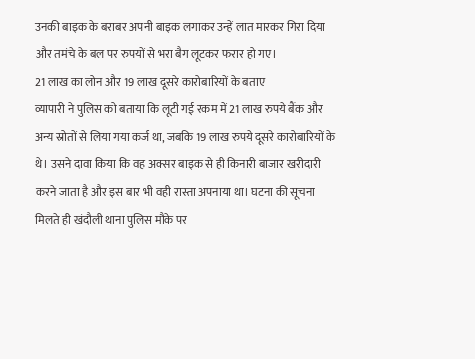उनकी बाइक के बराबर अपनी बाइक लगाकर उन्हें लात मारकर गिरा दिया और तमंचे के बल पर रुपयों से भरा बैग लूटकर फरार हो गए।
21 लाख का लोन और 19 लाख दूसरे कारोबारियों के बताए
व्यापारी ने पुलिस को बताया कि लूटी गई रकम में 21 लाख रुपये बैंक और अन्य स्रोतों से लिया गया कर्ज था, जबकि 19 लाख रुपये दूसरे कारोबारियों के थे। उसने दावा किया कि वह अक्सर बाइक से ही किनारी बाजार खरीदारी करने जाता है और इस बार भी वही रास्ता अपनाया था। घटना की सूचना मिलते ही खंदौली थाना पुलिस मौके पर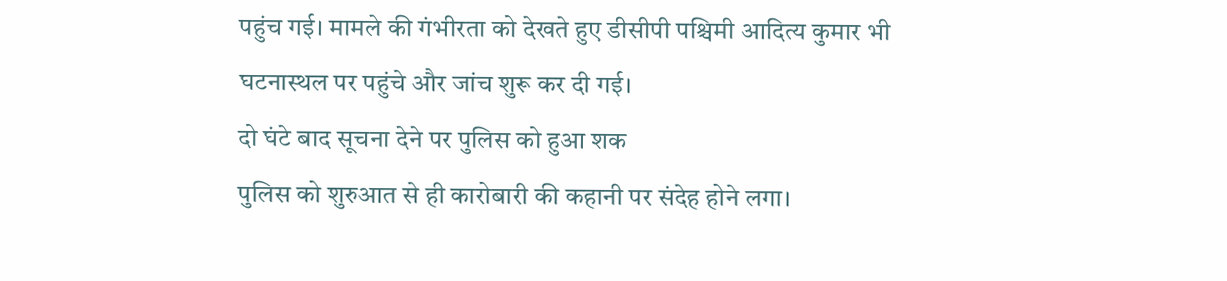पहुंच गई। मामले की गंभीरता को देखते हुए डीसीपी पश्चिमी आदित्य कुमार भी घटनास्थल पर पहुंचे और जांच शुरू कर दी गई।
दो घंटे बाद सूचना देने पर पुलिस को हुआ शक
पुलिस को शुरुआत से ही कारोबारी की कहानी पर संदेह होने लगा।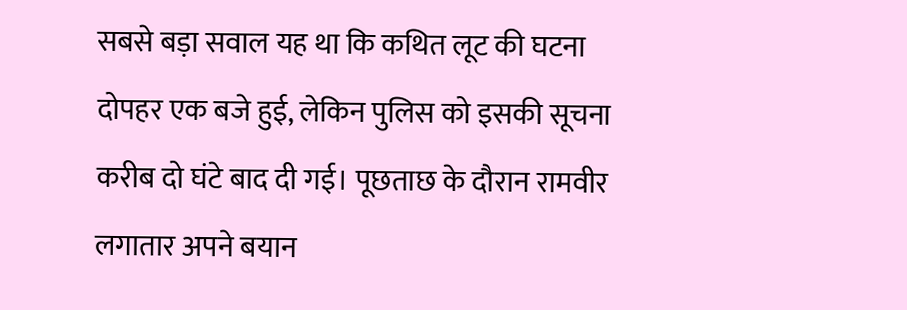सबसे बड़ा सवाल यह था कि कथित लूट की घटना दोपहर एक बजे हुई, लेकिन पुलिस को इसकी सूचना करीब दो घंटे बाद दी गई। पूछताछ के दौरान रामवीर लगातार अपने बयान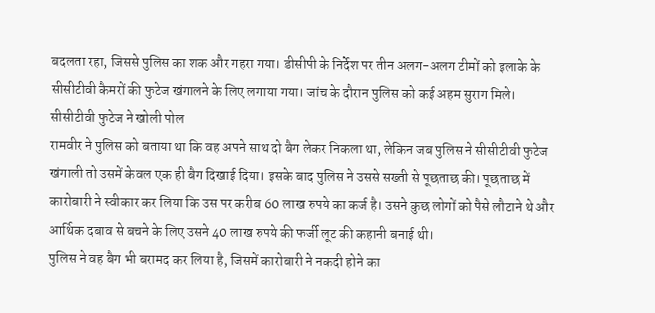बदलता रहा, जिससे पुलिस का शक और गहरा गया। डीसीपी के निर्देश पर तीन अलग-अलग टीमों को इलाके के सीसीटीवी कैमरों की फुटेज खंगालने के लिए लगाया गया। जांच के दौरान पुलिस को कई अहम सुराग मिले।
सीसीटीवी फुटेज ने खोली पोल
रामवीर ने पुलिस को बताया था कि वह अपने साथ दो बैग लेकर निकला था, लेकिन जब पुलिस ने सीसीटीवी फुटेज खंगाली तो उसमें केवल एक ही बैग दिखाई दिया। इसके बाद पुलिस ने उससे सख्ती से पूछताछ की। पूछताछ में कारोबारी ने स्वीकार कर लिया कि उस पर करीब 60 लाख रुपये का कर्ज है। उसने कुछ लोगों को पैसे लौटाने थे और आर्थिक दबाव से बचने के लिए उसने 40 लाख रुपये की फर्जी लूट की कहानी बनाई थी।
पुलिस ने वह बैग भी बरामद कर लिया है, जिसमें कारोबारी ने नकदी होने का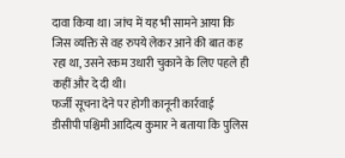दावा किया था। जांच में यह भी सामने आया कि जिस व्यक्ति से वह रुपये लेकर आने की बात कह रहा था, उसने रकम उधारी चुकाने के लिए पहले ही कहीं और दे दी थी।
फर्जी सूचना देने पर होगी कानूनी कार्रवाई
डीसीपी पश्चिमी आदित्य कुमार ने बताया कि पुलिस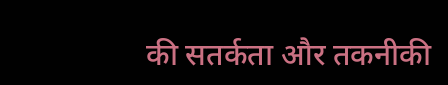की सतर्कता और तकनीकी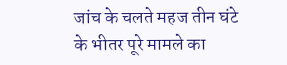जांच के चलते महज तीन घंटे के भीतर पूरे मामले का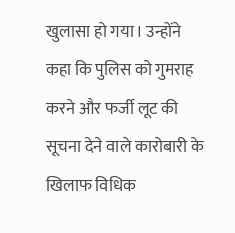खुलासा हो गया। उन्होंने कहा कि पुलिस को गुमराह करने और फर्जी लूट की सूचना देने वाले कारोबारी के खिलाफ विधिक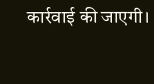कार्रवाई की जाएगी।